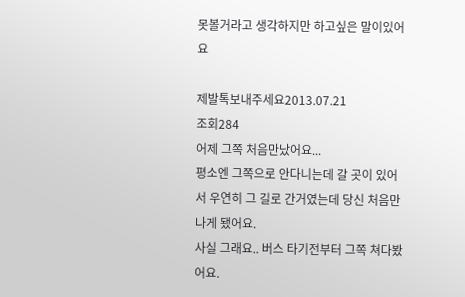못볼거라고 생각하지만 하고싶은 말이있어요

제발톡보내주세요2013.07.21
조회284
어제 그쪽 처음만났어요...
평소엔 그쪽으로 안다니는데 갈 곳이 있어서 우연히 그 길로 간거였는데 당신 처음만나게 됐어요.
사실 그래요.. 버스 타기전부터 그쪽 쳐다봤어요.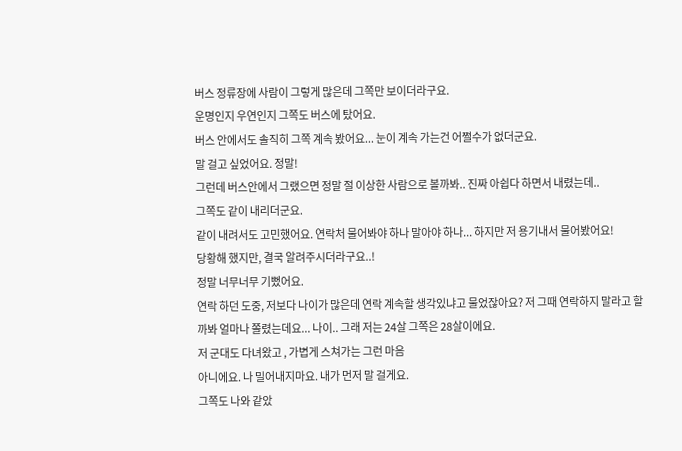버스 정류장에 사람이 그렇게 많은데 그쪽만 보이더라구요.
운명인지 우연인지 그쪽도 버스에 탔어요.
버스 안에서도 솔직히 그쪽 계속 봤어요... 눈이 계속 가는건 어쩔수가 없더군요.
말 걸고 싶었어요. 정말!
그런데 버스안에서 그랬으면 정말 절 이상한 사람으로 볼까봐.. 진짜 아쉽다 하면서 내렸는데..
그쪽도 같이 내리더군요.
같이 내려서도 고민했어요. 연락처 물어봐야 하나 말아야 하나... 하지만 저 용기내서 물어봤어요!
당황해 했지만, 결국 알려주시더라구요..!
정말 너무너무 기뻤어요.
연락 하던 도중, 저보다 나이가 많은데 연락 계속할 생각있냐고 물었잖아요? 저 그때 연락하지 말라고 할까봐 얼마나 쫄렸는데요... 나이.. 그래 저는 24살 그쪽은 28살이에요.
저 군대도 다녀왔고 , 가볍게 스쳐가는 그런 마음
아니에요. 나 밀어내지마요. 내가 먼저 말 걸게요.
그쪽도 나와 같았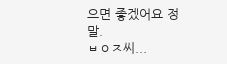으면 좋겠어요 정말.
ㅂㅇㅈ씨...